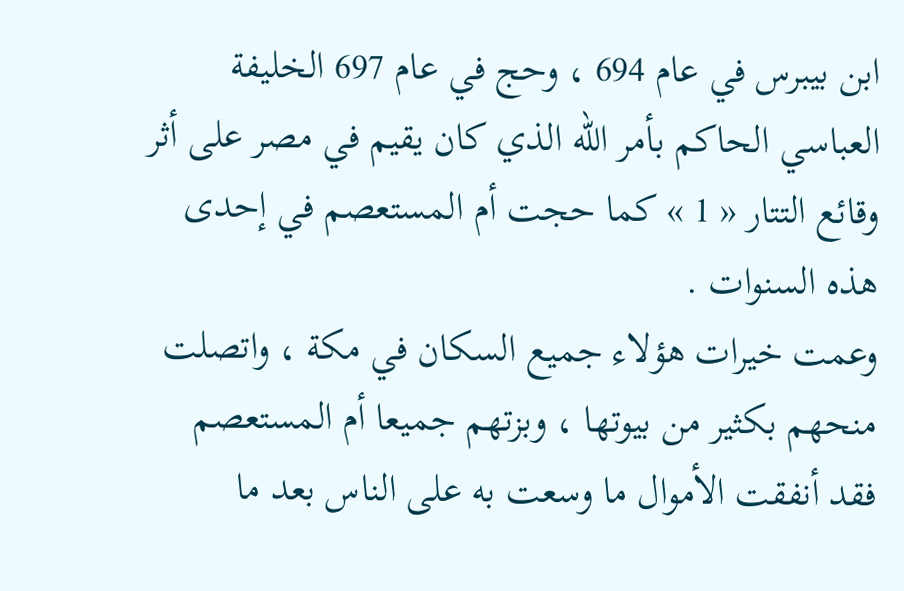ابن بيبرس في عام 694 ، وحج في عام 697 الخليفة العباسي الحاكم بأمر اللّه الذي كان يقيم في مصر على أثر وقائع التتار « 1 » كما حجت أم المستعصم في إحدى هذه السنوات .
وعمت خيرات هؤلاء جميع السكان في مكة ، واتصلت منحهم بكثير من بيوتها ، وبزتهم جميعا أم المستعصم فقد أنفقت الأموال ما وسعت به على الناس بعد ما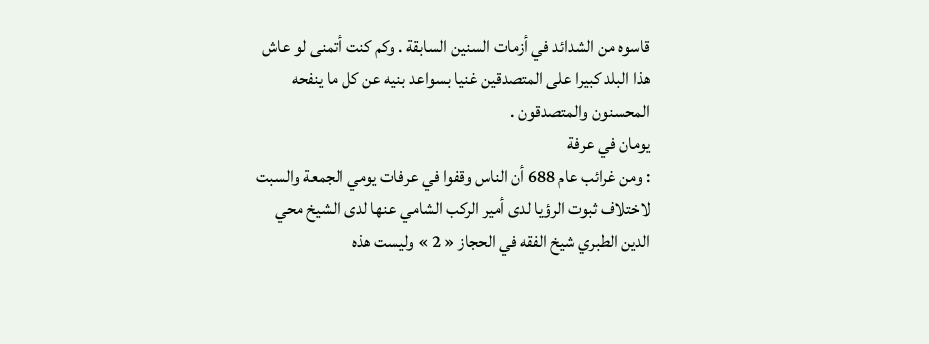قاسوه من الشدائد في أزمات السنين السابقة . وكم كنت أتمنى لو عاش هذا البلد كبيرا على المتصدقين غنيا بسواعد بنيه عن كل ما ينفحه المحسنون والمتصدقون .
يومان في عرفة
: ومن غرائب عام 688 أن الناس وقفوا في عرفات يومي الجمعة والسبت لاختلاف ثبوت الرؤيا لدى أمير الركب الشامي عنها لدى الشيخ محي الدين الطبري شيخ الفقه في الحجاز « 2 » وليست هذه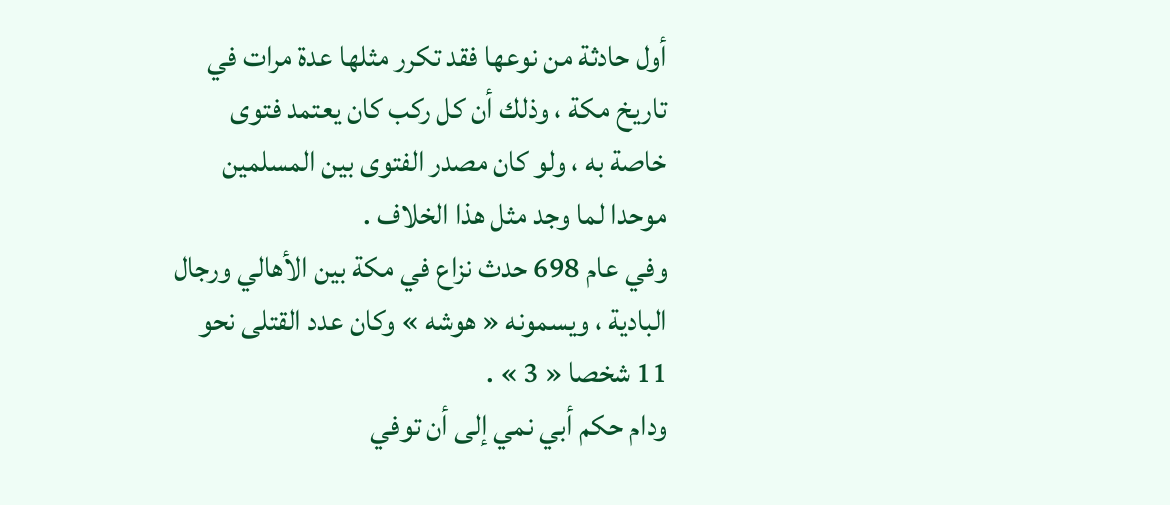أول حادثة من نوعها فقد تكرر مثلها عدة مرات في تاريخ مكة ، وذلك أن كل ركب كان يعتمد فتوى خاصة به ، ولو كان مصدر الفتوى بين المسلمين موحدا لما وجد مثل هذا الخلاف .
وفي عام 698 حدث نزاع في مكة بين الأهالي ورجال البادية ، ويسمونه « هوشه » وكان عدد القتلى نحو 11 شخصا « 3 » .
ودام حكم أبي نمي إلى أن توفي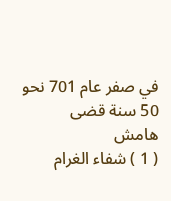في صفر عام 701 نحو 50 سنة قضى
هامش
( 1 ) شفاء الغرام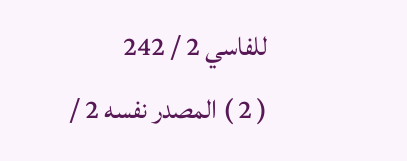للفاسي 2 / 242
( 2 ) المصدر نفسه 2 /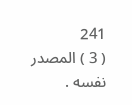241
( 3 ) المصدر نفسه .